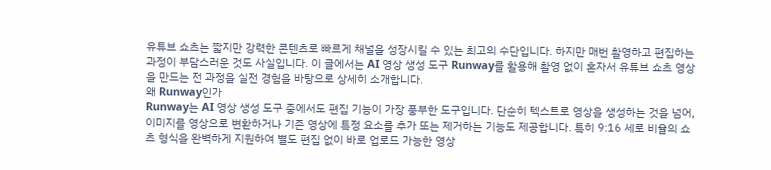유튜브 쇼츠는 짧지만 강력한 콘텐츠로 빠르게 채널을 성장시킬 수 있는 최고의 수단입니다. 하지만 매번 촬영하고 편집하는 과정이 부담스러운 것도 사실입니다. 이 글에서는 AI 영상 생성 도구 Runway를 활용해 촬영 없이 혼자서 유튜브 쇼츠 영상을 만드는 전 과정을 실전 경험을 바탕으로 상세히 소개합니다.
왜 Runway인가
Runway는 AI 영상 생성 도구 중에서도 편집 기능이 가장 풍부한 도구입니다. 단순히 텍스트로 영상을 생성하는 것을 넘어, 이미지를 영상으로 변환하거나 기존 영상에 특정 요소를 추가 또는 제거하는 기능도 제공합니다. 특히 9:16 세로 비율의 쇼츠 형식을 완벽하게 지원하여 별도 편집 없이 바로 업로드 가능한 영상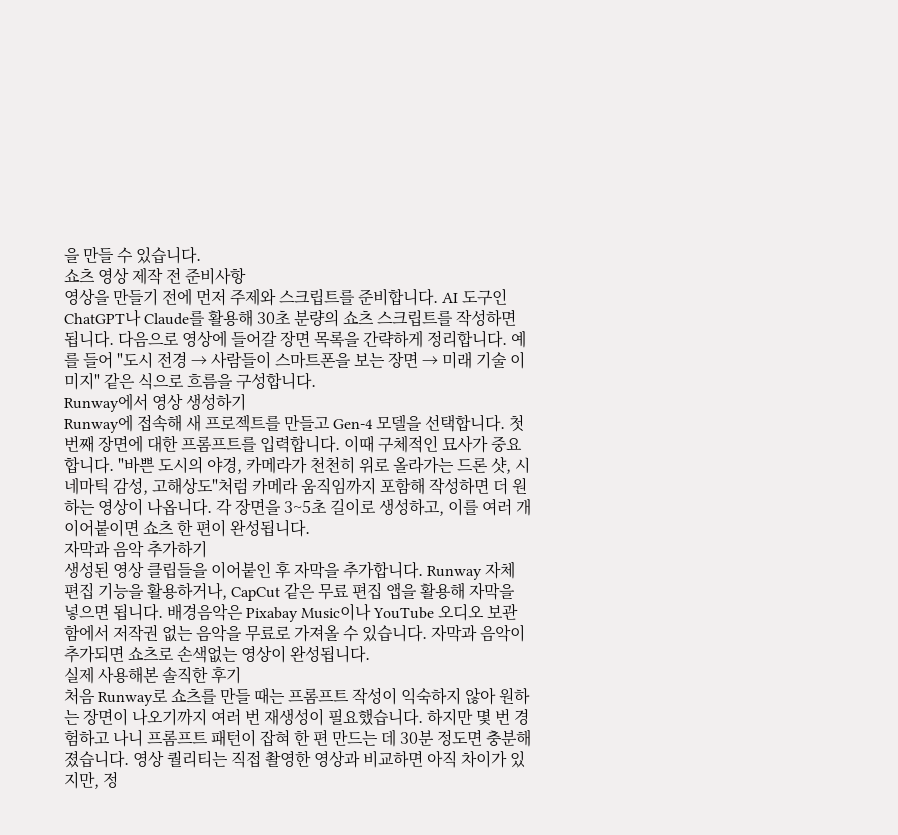을 만들 수 있습니다.
쇼츠 영상 제작 전 준비사항
영상을 만들기 전에 먼저 주제와 스크립트를 준비합니다. AI 도구인 ChatGPT나 Claude를 활용해 30초 분량의 쇼츠 스크립트를 작성하면 됩니다. 다음으로 영상에 들어갈 장면 목록을 간략하게 정리합니다. 예를 들어 "도시 전경 → 사람들이 스마트폰을 보는 장면 → 미래 기술 이미지" 같은 식으로 흐름을 구성합니다.
Runway에서 영상 생성하기
Runway에 접속해 새 프로젝트를 만들고 Gen-4 모델을 선택합니다. 첫 번째 장면에 대한 프롬프트를 입력합니다. 이때 구체적인 묘사가 중요합니다. "바쁜 도시의 야경, 카메라가 천천히 위로 올라가는 드론 샷, 시네마틱 감성, 고해상도"처럼 카메라 움직임까지 포함해 작성하면 더 원하는 영상이 나옵니다. 각 장면을 3~5초 길이로 생성하고, 이를 여러 개 이어붙이면 쇼츠 한 편이 완성됩니다.
자막과 음악 추가하기
생성된 영상 클립들을 이어붙인 후 자막을 추가합니다. Runway 자체 편집 기능을 활용하거나, CapCut 같은 무료 편집 앱을 활용해 자막을 넣으면 됩니다. 배경음악은 Pixabay Music이나 YouTube 오디오 보관함에서 저작권 없는 음악을 무료로 가져올 수 있습니다. 자막과 음악이 추가되면 쇼츠로 손색없는 영상이 완성됩니다.
실제 사용해본 솔직한 후기
처음 Runway로 쇼츠를 만들 때는 프롬프트 작성이 익숙하지 않아 원하는 장면이 나오기까지 여러 번 재생성이 필요했습니다. 하지만 몇 번 경험하고 나니 프롬프트 패턴이 잡혀 한 편 만드는 데 30분 정도면 충분해졌습니다. 영상 퀄리티는 직접 촬영한 영상과 비교하면 아직 차이가 있지만, 정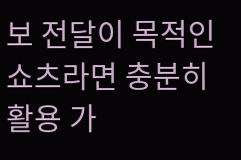보 전달이 목적인 쇼츠라면 충분히 활용 가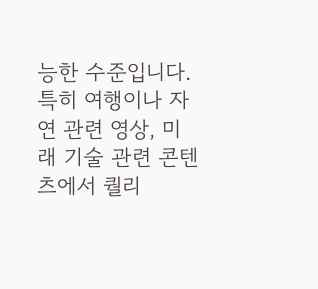능한 수준입니다. 특히 여행이나 자연 관련 영상, 미래 기술 관련 콘텐츠에서 퀄리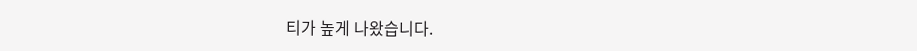티가 높게 나왔습니다.